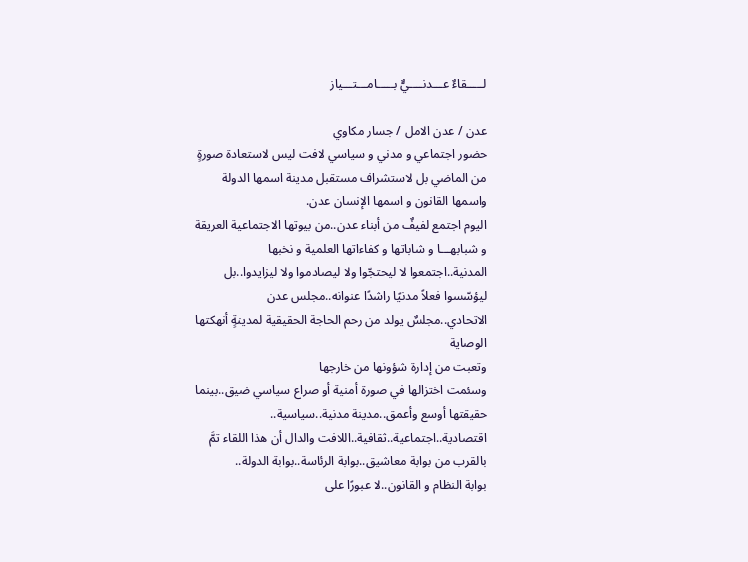لـــــقاءٌ عـــدنــــيٌّ بـــــامـــتـــياز

عدن / عدن الامل / جسار مكاوي
حضور اجتماعي و مدني و سياسي لافت ليس لاستعادة صورةٍ من الماضي بل لاستشراف مستقبل مدينة اسمها الدولة واسمها القانون و اسمها الإنسان عدن.
اليوم اجتمع لفيفٌ من أبناء عدن..من بيوتها الاجتماعية العريقة و شبابهـــا و شاباتها و كفاءاتها العلمية و نخبها المدنية..اجتمعوا لا ليحتجّوا ولا ليصادموا ولا ليزايدوا..بل ليؤسّسوا فعلاً مدنيًا راشدًا عنوانه..مجلس عدن الاتحادي..مجلسٌ يولد من رحم الحاجة الحقيقية لمدينةٍ أنهكتها الوصاية
وتعبت من إدارة شؤونها من خارجها
وسئمت اختزالها في صورة أمنية أو صراع سياسي ضيق..بينما حقيقتها أوسع وأعمق..مدينة مدنية..سياسية.. اقتصادية..اجتماعية..ثقافية..اللافت والدال أن هذا اللقاء تمَّ بالقرب من بوابة معاشيق..بوابة الرئاسة..بوابة الدولة..
بوابة النظام و القانون..لا عبورًا على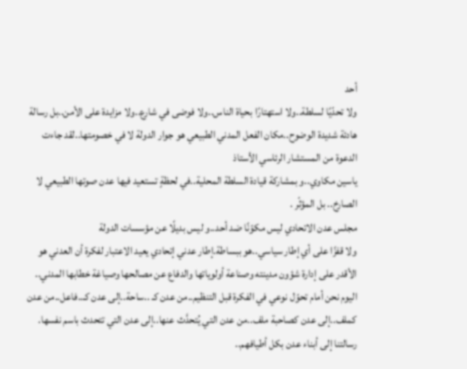أحد
ولا تحدّيًا لسلطة..ولا استهتارًا بحياة الناس..ولا فوضى في شارع..ولا مزايدة على الأمن..بل رسالة هادئة شديدة الوضوح..مكان الفعل المدني الطبيعي هو جوار الدولة لا في خصومتها..لقد جاءت الدعوة من المستشار الرئاسي الأستاذ
ياسين مكاوي..و بمشاركة قيادة السلطة المحلية..في لحظةٍ تستعيد فيها عدن صوتها الطبيعي لا الصارخ.. بل المؤثّر .
مجلس عدن الاتحادي ليس مكوّنًا ضد أحد..و ليس بديلًا عن مؤسسات الدولة
ولا قفزًا على أي إطار سياسي..هو ببساطة.إطار عدني إتحادي يعيد الاعتبار لفكرة أن العدني هو الأقدر على إدارة شؤون مدينته وصناعة أولوياتها والدفاع عن مصالحها وصياغة خطابها المدني..
اليوم نحن أمام تحوّل نوعي في الفكرة قبل التنظيم..من عدن كـ ..ساحة..إلى عدن كـ..فاعل..من عدن كملف..إلى عدن كصاحبة ملف..من عدن التي يُتحدَّث عنها..إلى عدن التي تتحدث باسم نفسها.
رسالتنا إلى أبناء عدن بكل أطيافهم..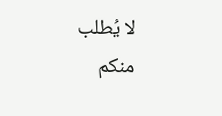لا يُطلب منكم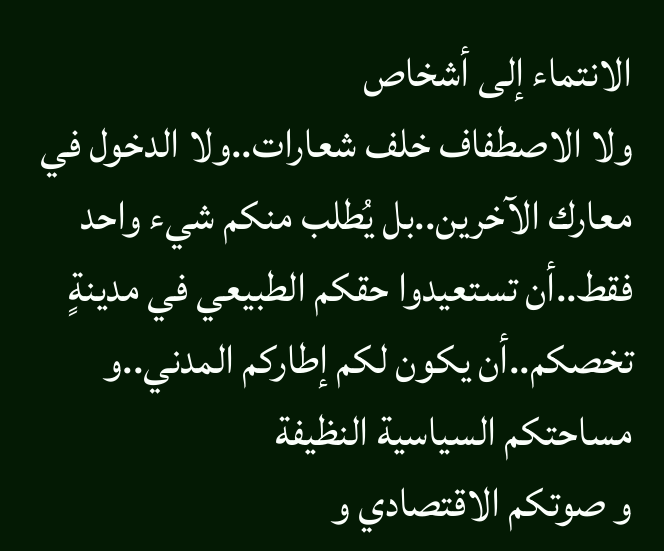الانتماء إلى أشخاص
ولا الاصطفاف خلف شعارات..ولا الدخول في معارك الآخرين..بل يُطلب منكم شيء واحد فقط..أن تستعيدوا حقكم الطبيعي في مدينةٍ تخصكم..أن يكون لكم إطاركم المدني..و مساحتكم السياسية النظيفة
و صوتكم الاقتصادي و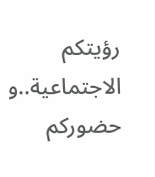رؤيتكم الاجتماعية..و حضوركم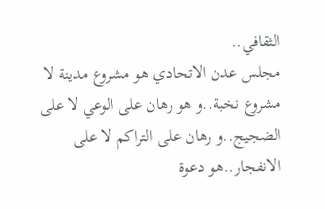الثقافي..
مجلس عدن الاتحادي هو مشروع مدينة لا مشروع نخبة..و هو رهان على الوعي لا على الضجيج..و رهان على التراكم لا على الانفجار..هو دعوة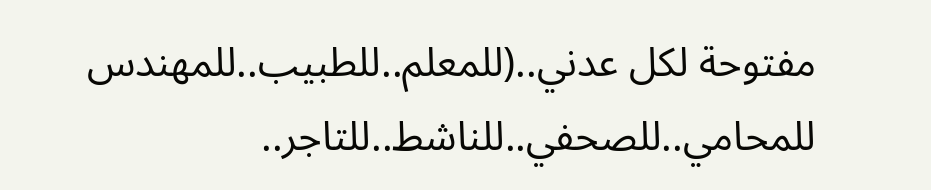مفتوحة لكل عدني..(للمعلم..للطبيب..للمهندس للمحامي..للصحفي..للناشط..للتاجر..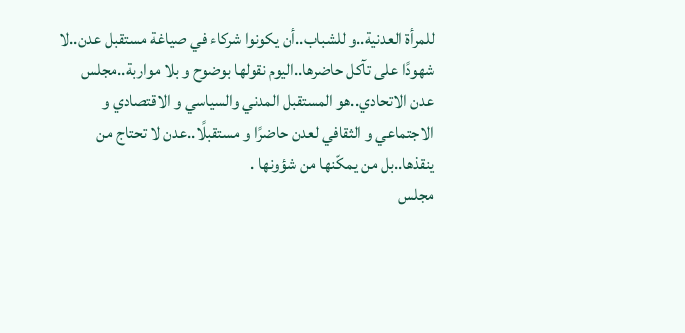للمرأة العدنية..و للشباب..أن يكونوا شركاء في صياغة مستقبل عدن..لا شهودًا على تآكل حاضرها..اليوم نقولها بوضوح و بلا مواربة..مجلس عدن الاتحادي..هو المستقبل المدني والسياسي و الاقتصادي و الاجتماعي و الثقافي لعدن حاضرًا و مستقبلًا..عدن لا تحتاج من ينقذها..بل من يمكّنها من شؤونها .
مجلس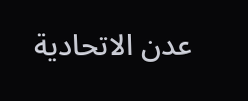عدن الاتحادية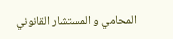المحامي و المستشار القانوني